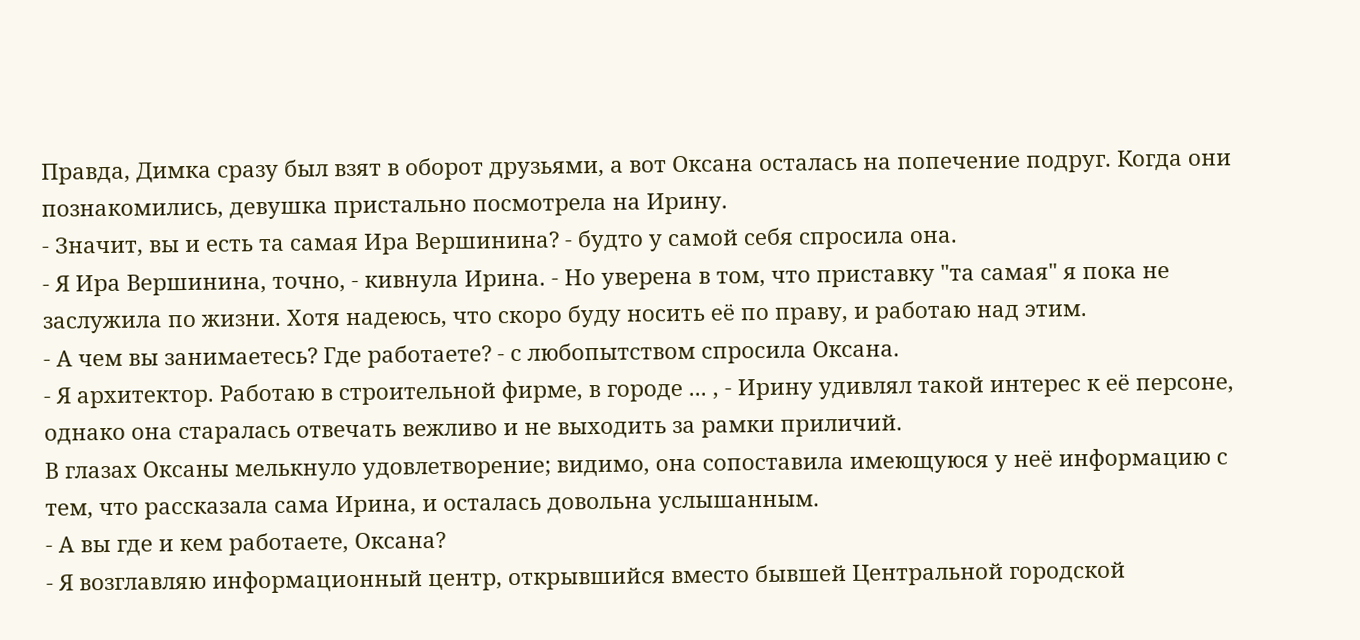Правда, Димка сразу был взят в оборот друзьями, а вот Оксана осталась на попечение подруг. Когда они познакомились, девушка пристально посмотрела на Ирину.
- Значит, вы и есть та самая Ира Вершинина? - будто у самой себя спросила она.
- Я Ира Вершинина, точно, - кивнула Ирина. - Но уверена в том, что приставку "та самая" я пока не заслужила по жизни. Хотя надеюсь, что скоро буду носить её по праву, и работаю над этим.
- А чем вы занимаетесь? Где работаете? - с любопытством спросила Оксана.
- Я архитектор. Работаю в строительной фирме, в городе ... , - Ирину удивлял такой интерес к её персоне, однако она старалась отвечать вежливо и не выходить за рамки приличий.
В глазах Оксаны мелькнуло удовлетворение; видимо, она сопоставила имеющуюся у неё информацию с тем, что рассказала сама Ирина, и осталась довольна услышанным.
- А вы где и кем работаете, Оксана?
- Я возглавляю информационный центр, открывшийся вместо бывшей Центральной городской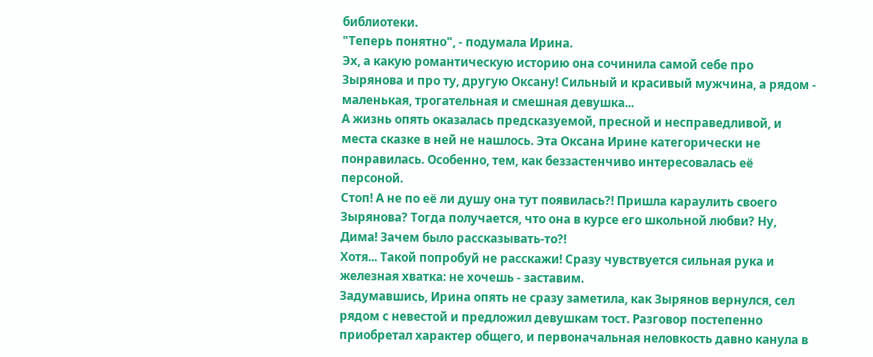библиотеки.
"Теперь понятно", - подумала Ирина.
Эх, а какую романтическую историю она сочинила самой себе про Зырянова и про ту, другую Оксану! Сильный и красивый мужчина, а рядом - маленькая, трогательная и смешная девушка...
А жизнь опять оказалась предсказуемой, пресной и несправедливой, и места сказке в ней не нашлось. Эта Оксана Ирине категорически не понравилась. Особенно, тем, как беззастенчиво интересовалась её персоной.
Стоп! А не по её ли душу она тут появилась?! Пришла караулить своего Зырянова? Тогда получается, что она в курсе его школьной любви? Ну, Дима! Зачем было рассказывать-то?!
Хотя... Такой попробуй не расскажи! Сразу чувствуется сильная рука и железная хватка: не хочешь - заставим.
Задумавшись, Ирина опять не сразу заметила, как Зырянов вернулся, сел рядом с невестой и предложил девушкам тост. Разговор постепенно приобретал характер общего, и первоначальная неловкость давно канула в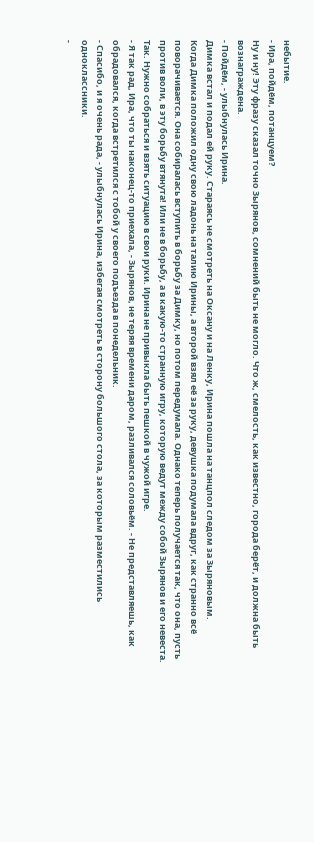небытие.
- Ира, пойдём, потанцуем?
Ну и ну! Эту фразу сказал точно Зырянов, сомнений быть не могло. Что ж, смелость, как известно, города берёт, и должна быть вознаграждена.
- Пойдём, - улыбнулась Ирина.
Димка встал и подал ей руку. Стараясь не смотреть на Оксану и на Ленку, Ирина пошла на танцпол следом за Зыряновым.
Когда Димка положил одну свою ладонь на талию Ирины, а второй взял её за руку, девушка подумала вдруг, как странно всё поворачивается. Она собиралась вступить в борьбу за Димку, но потом передумала. Однако теперь получается так, что она, пусть против воли, в эту борьбу втянута! Или не в борьбу, а в какую-то странную игру, которую ведут между собой Зырянов и его невеста.
Так. Нужно собраться и взять ситуацию в свои руки. Ирина не привыкла быть пешкой в чужой игре.
- Я так рад, Ира, что ты наконец-то приехала, - Зырянов, не теряя времени даром, разливался соловьём. - Не представляешь, как обрадовался, когда встретился с тобой у своего подъезда в понедельник.
- Спасибо, и я очень рада, - улыбнулась Ирина, избегая смотреть в сторону большого стола, за которым разместились одноклассники.
-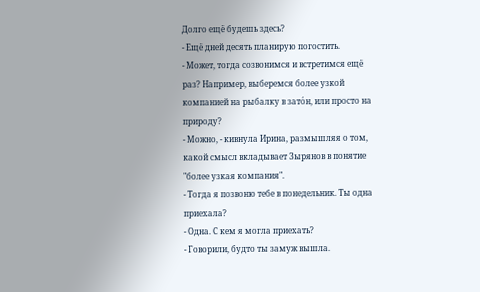Долго ещё будешь здесь?
- Ещё дней десять планирую погостить.
- Может, тогда созвонимся и встретимся ещё раз? Например, выберемся более узкой компанией на рыбалку в зато́н, или просто на природу?
- Можно, - кивнула Ирина, размышляя о том, какой смысл вкладывает Зырянов в понятие "более узкая компания".
- Тогда я позвоню тебе в понедельник. Ты одна приехала?
- Одна. С кем я могла приехать?
- Говорили, будто ты замуж вышла.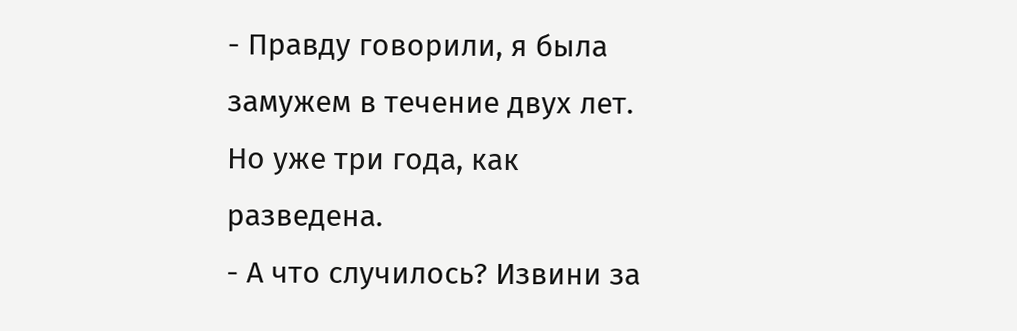- Правду говорили, я была замужем в течение двух лет. Но уже три года, как разведена.
- А что случилось? Извини за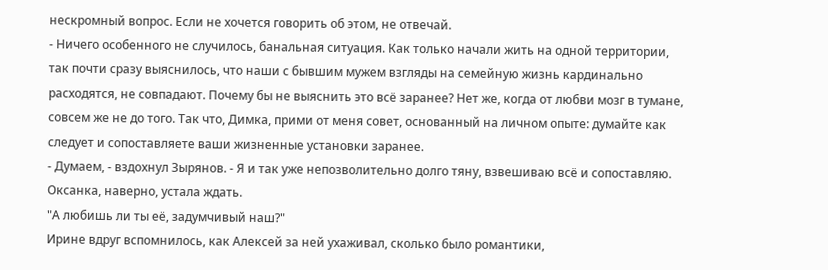нескромный вопрос. Если не хочется говорить об этом, не отвечай.
- Ничего особенного не случилось, банальная ситуация. Как только начали жить на одной территории, так почти сразу выяснилось, что наши с бывшим мужем взгляды на семейную жизнь кардинально расходятся, не совпадают. Почему бы не выяснить это всё заранее? Нет же, когда от любви мозг в тумане, совсем же не до того. Так что, Димка, прими от меня совет, основанный на личном опыте: думайте как следует и сопоставляете ваши жизненные установки заранее.
- Думаем, - вздохнул Зырянов. - Я и так уже непозволительно долго тяну, взвешиваю всё и сопоставляю. Оксанка, наверно, устала ждать.
"А любишь ли ты её, задумчивый наш?"
Ирине вдруг вспомнилось, как Алексей за ней ухаживал, сколько было романтики,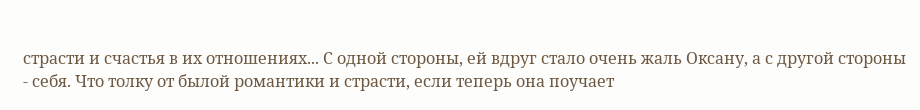страсти и счастья в их отношениях... С одной стороны, ей вдруг стало очень жаль Оксану, а с другой стороны - себя. Что толку от былой романтики и страсти, если теперь она поучает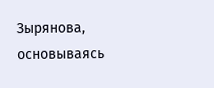Зырянова, основываясь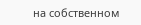на собственном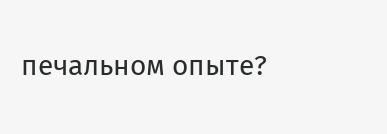печальном опыте?